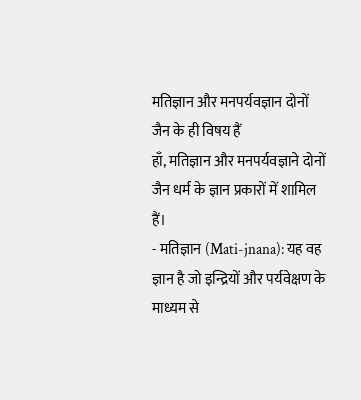मतिज्ञान और मनपर्यवज्ञान दोनों जैन के ही विषय हैं
हाँ, मतिज्ञान और मनपर्यवज्ञाने दोनों जैन धर्म के ज्ञान प्रकारों में शामिल हैं।
- मतिज्ञान (Mati-jnana): यह वह ज्ञान है जो इन्द्रियों और पर्यवेक्षण के माध्यम से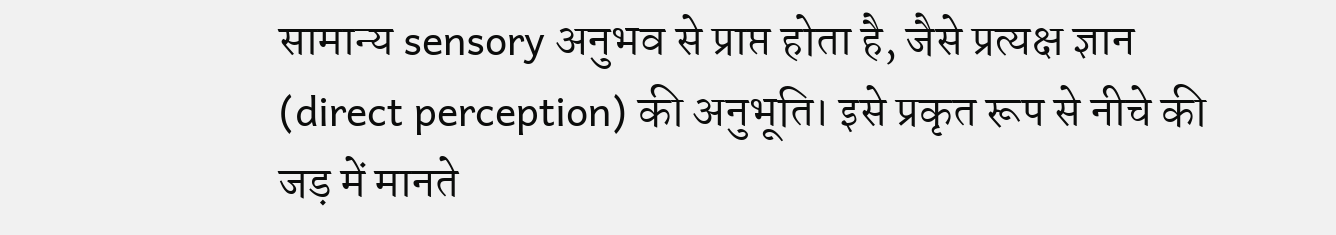सामान्य sensory अनुभव से प्राप्त होता है, जैसे प्रत्यक्ष ज्ञान (direct perception) की अनुभूति। इसे प्रकृत रूप से नीचे की जड़ में मानते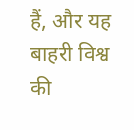हैं, और यह बाहरी विश्व की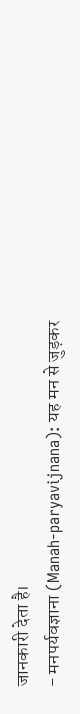जानकारी देता है।
- मनपर्यवज्ञाना (Manah-paryavijnana): यह मन से जुड़कर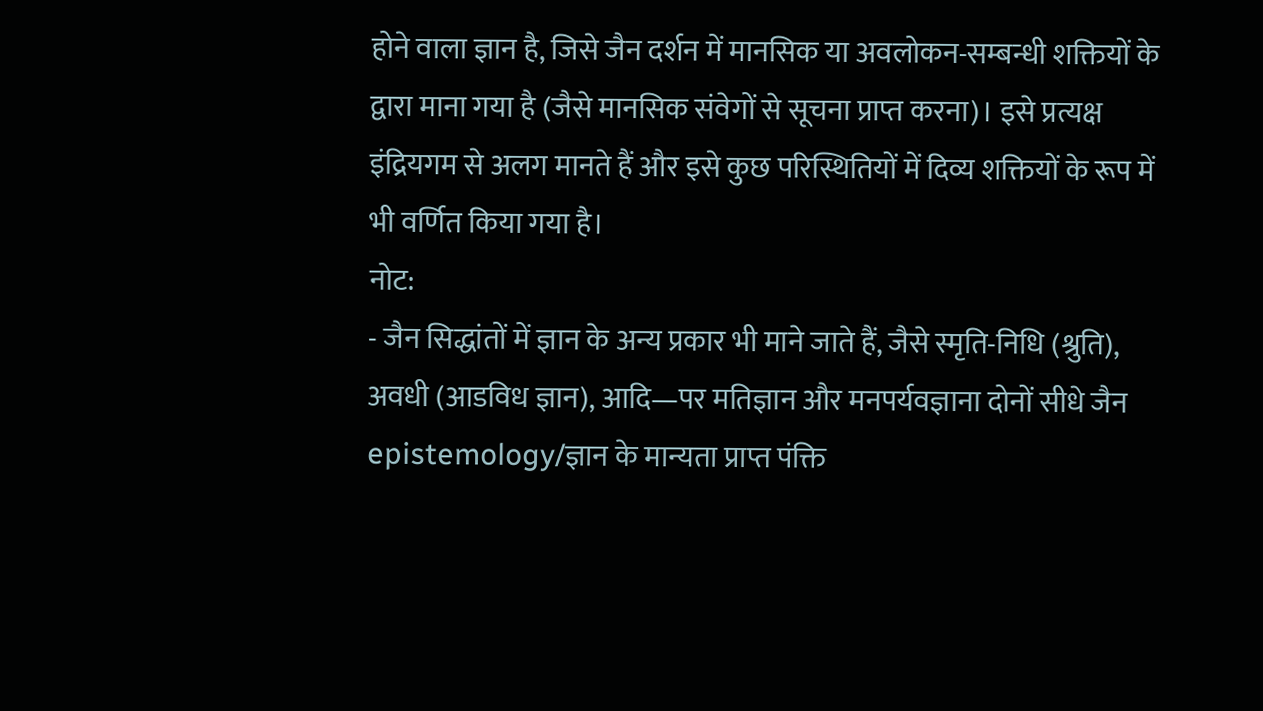होने वाला ज्ञान है, जिसे जैन दर्शन में मानसिक या अवलोकन-सम्बन्धी शक्तियों के द्वारा माना गया है (जैसे मानसिक संवेगों से सूचना प्राप्त करना)। इसे प्रत्यक्ष इंद्रियगम से अलग मानते हैं और इसे कुछ परिस्थितियों में दिव्य शक्तियों के रूप में भी वर्णित किया गया है।
नोट:
- जैन सिद्धांतों में ज्ञान के अन्य प्रकार भी माने जाते हैं, जैसे स्मृति-निधि (श्रुति), अवधी (आडविध ज्ञान), आदि—पर मतिज्ञान और मनपर्यवज्ञाना दोनों सीधे जैन epistemology/ज्ञान के मान्यता प्राप्त पंक्ति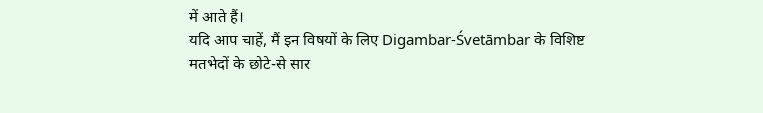में आते हैं।
यदि आप चाहें, मैं इन विषयों के लिए Digambar-Śvetāmbar के विशिष्ट मतभेदों के छोटे-से सार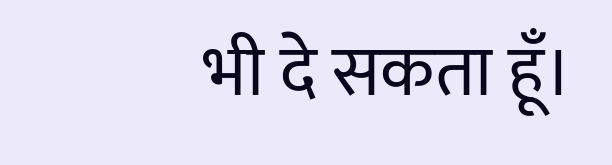भी दे सकता हूँ।